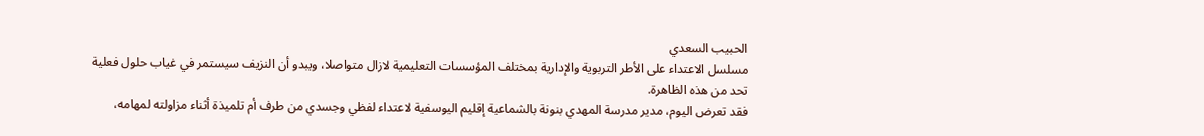الحبيب السعدي
مسلسل الاعتداء على الأطر التربوية والإدارية بمختلف المؤسسات التعليمية لازال متواصلا، ويبدو أن النزيف سيستمر في غياب حلول فعلية تحد من هذه الظاهرة.
فقد تعرض اليوم، مدير مدرسة المهدي بنونة بالشماعية إقليم اليوسفية لاعتداء لفظي وجسدي من طرف أم تلميذة أثناء مزاولته لمهامه،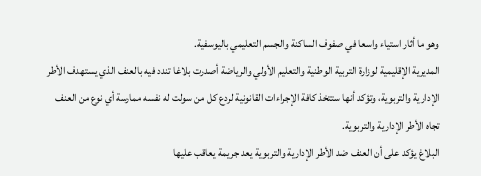وهو ما أثار استياء واسعا في صفوف الساكنة والجسم التعليمي باليوسفية.
المديرية الإقليمية لوزارة التربية الوطنية والتعليم الأولي والرياضة أصدرت بلاغا تندد فيه بالعنف الذي يستهدف الأطر الإدارية والتربوية، وتؤكد أنها ستتخذ كافة الإجراءات القانونية لردع كل من سولت له نفسه ممارسة أي نوع من العنف تجاه الأطر الإدارية والتربوية.
البلاغ يؤكد على أن العنف ضد الأطر الإدارية والتربوية يعد جريمة يعاقب عليها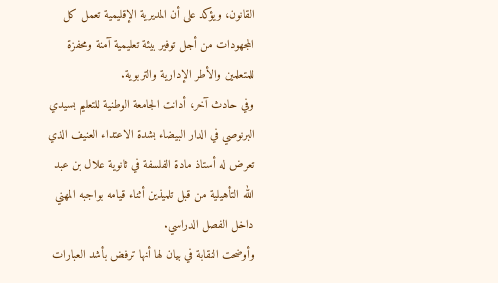القانون، ويؤكد على أن المديرية الإقليمية تعمل كل المجهودات من أجل توفير بيئة تعليمية آمنة ومحفزة للمتعلمين والأطر الإدارية والتربوية.
وفي حادث آخر، أدانت الجامعة الوطنية للتعليم بسيدي البرنوصي في الدار البيضاء بشدة الاعتداء العنيف الذي تعرض له أستاذ مادة الفلسفة في ثانوية علال بن عبد الله التأهيلية من قبل تلميذين أثناء قيامه بواجبه المهني داخل الفصل الدراسي.
وأوضحت النقابة في بيان لها أنها ترفض بأشد العبارات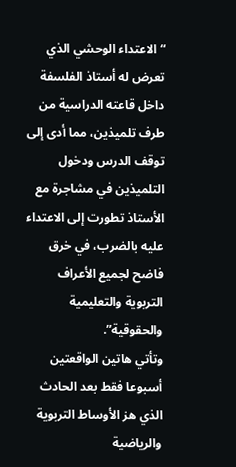“الاعتداء الوحشي الذي تعرض له أستاذ الفلسفة داخل قاعته الدراسية من طرف تلميذين، مما أدى إلى توقف الدرس ودخول التلميذين في مشاجرة مع الأستاذ تطورت إلى الاعتداء عليه بالضرب، في خرق فاضح لجميع الأعراف التربوية والتعليمية والحقوقية”.
وتأتي هاتين الواقعتين أسبوعا فقط بعد الحادث الذي هز الأوساط التربوية والرياضية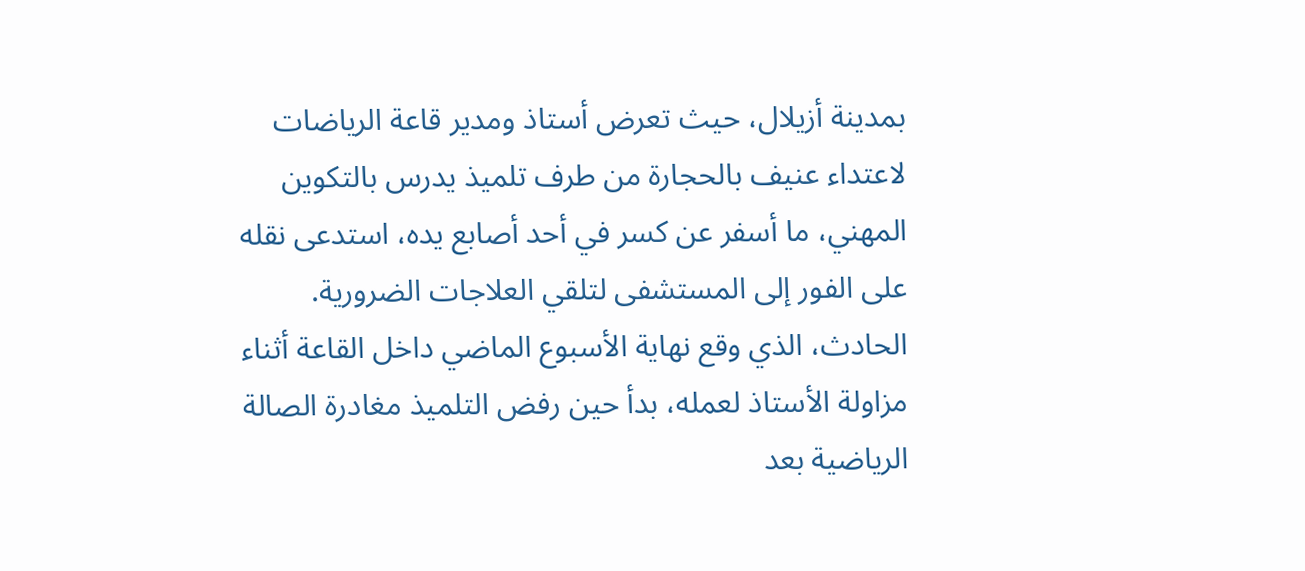بمدينة أزيلال، حيث تعرض أستاذ ومدير قاعة الرياضات لاعتداء عنيف بالحجارة من طرف تلميذ يدرس بالتكوين المهني، ما أسفر عن كسر في أحد أصابع يده، استدعى نقله على الفور إلى المستشفى لتلقي العلاجات الضرورية.
الحادث، الذي وقع نهاية الأسبوع الماضي داخل القاعة أثناء مزاولة الأستاذ لعمله، بدأ حين رفض التلميذ مغادرة الصالة الرياضية بعد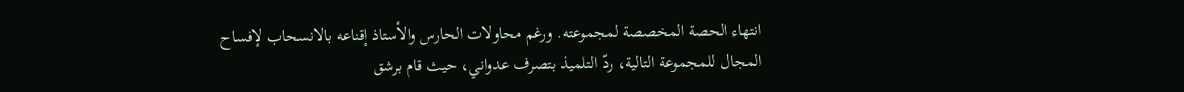انتهاء الحصة المخصصة لمجموعته. ورغم محاولات الحارس والأستاذ إقناعه بالانسحاب لإفساح المجال للمجموعة التالية، ردّ التلميذ بتصرف عدواني، حيث قام برشق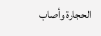الحجارة وأصاب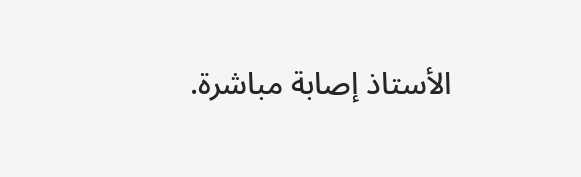الأستاذ إصابة مباشرة.